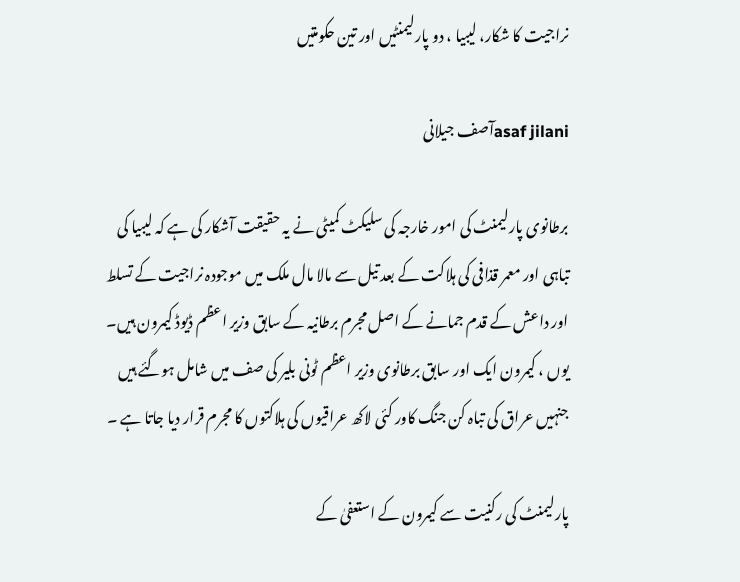نراجیت کا شکار، لیبیا ، دو پارلیمنٹیں اور تین حکومتیں

asaf jilaniآصف جیلانی

برطانوی پارلیمنٹ کی امور خارجہ کی سلیکٹ کمیٹی نے یہ حقیقت آشکار کی ہے کہ لیبیا کی تباہی اور معمر قذافی کی ہلاکت کے بعد تیل سے مالا مال ملک میں موجودہ نراجیت کے تسلط اور داعش کے قدم جمانے کے اصل مجرم برطانیہ کے سابق وزیر اعظم ڈیوڈ کیمرون ہیں۔ یوں ، کیمرون ایک اور سابق برطانوی وزیر اعظم ٹونی بلیر کی صف میں شامل ہوگئے ہیں جنہیں عراق کی تباہ کن جنگ کاور کئی لاکھ عراقیوں کی ہلاکتوں کا مجرم قرار دیا جاتا ہے ۔

پارلیمنٹ کی رکنیت سے کیمرون کے استعفیٰ کے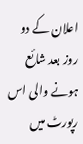اعلان کے دو روز بعد شائع ہونے والی اس رپورٹ میں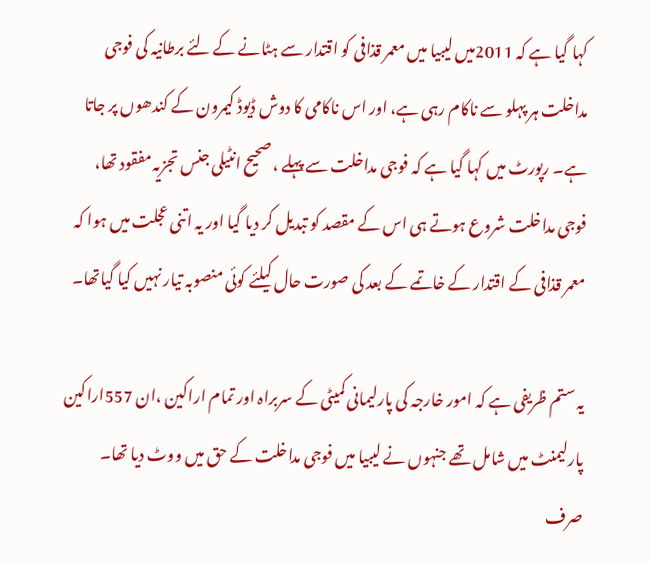کہا گیا ہے کہ 2011میں لیبیا میں معمر قذافی کو اقتدار سے ہٹانے کے لئے برطانیہ کی فوجی مداخلت ہر پہلو سے ناکام رہی ہے، اور اس ناکامی کا دوش ڈیوڈ کیمرون کے کندھوں پر جاتا ہے۔ رپورٹ میں کہا گیا ہے کہ فوجی مداخلت سے پہلے ، صحیح انٹیلی جنس تجزیہ مفقود تھا، فوجی مداخلت شروع ہوتے ہی اس کے مقصد کو تبدیل کر دیا گیا اور یہ اتنی عجلت میں ہوا کہ معمر قذافی کے اقتدار کے خاتمے کے بعد کی صورت حال کیلئے کوئی منصوبہ تیار نہیں کیا گیاتھا۔

یہ ستم ظریفی ہے کہ امور خارجہ کی پارلیمانی کمیٹی کے سربراہ اور تمام اراکین ،ان 557اراکین پارلیمنٹ میں شامل تھے جنہوں نے لیبیا میں فوجی مداخلت کے حق میں ووٹ دیا تھا۔ صرف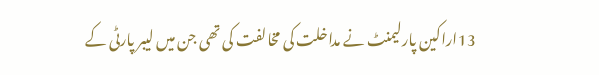13اراکین پارلیمنٹ نے مداخلت کی مخالفت کی تھی جن میں لیبر پارٹی کے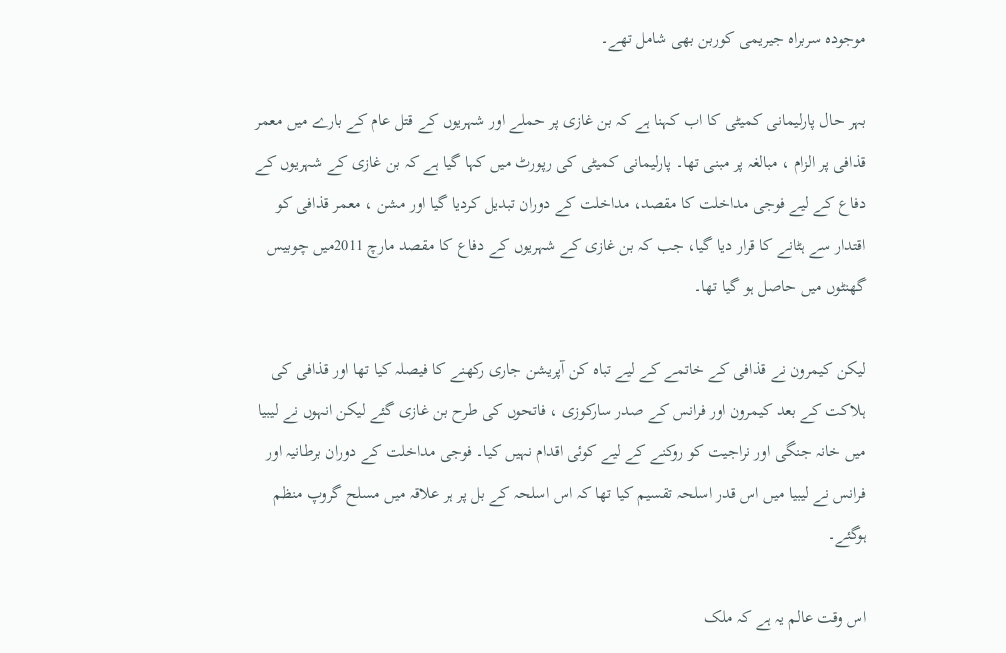موجودہ سربراہ جیریمی کوربن بھی شامل تھے۔

بہر حال پارلیمانی کمیٹی کا اب کہنا ہے کہ بن غازی پر حملے اور شہریوں کے قتل عام کے بارے میں معمر قذافی پر الزام ، مبالغہ پر مبنی تھا۔ پارلیمانی کمیٹی کی رپورٹ میں کہا گیا ہے کہ بن غازی کے شہریوں کے دفاع کے لیے فوجی مداخلت کا مقصد، مداخلت کے دوران تبدیل کردیا گیا اور مشن ، معمر قذافی کو اقتدار سے ہٹانے کا قرار دیا گیا، جب کہ بن غازی کے شہریوں کے دفاع کا مقصد مارچ 2011میں چوبیس گھنٹوں میں حاصل ہو گیا تھا۔

لیکن کیمرون نے قذافی کے خاتمے کے لیے تباہ کن آپریشن جاری رکھنے کا فیصلہ کیا تھا اور قذافی کی ہلاکت کے بعد کیمرون اور فرانس کے صدر سارکوزی ، فاتحوں کی طرح بن غازی گئے لیکن انہوں نے لیبیا میں خانہ جنگی اور نراجیت کو روکنے کے لیے کوئی اقدام نہیں کیا۔ فوجی مداخلت کے دوران برطانیہ اور فرانس نے لیبیا میں اس قدر اسلحہ تقسیم کیا تھا کہ اس اسلحہ کے بل پر ہر علاقہ میں مسلح گروپ منظم ہوگئے۔

اس وقت عالم یہ ہے کہ ملک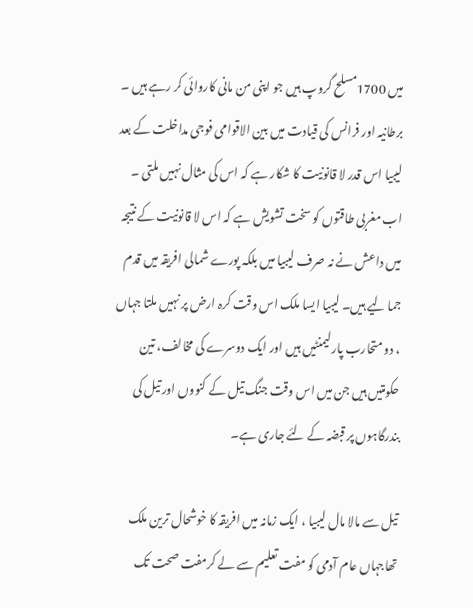میں 1700مسلح گروپ ہیں جو اپنی من مانی کاروائی کر رہے ہیں ۔ برطانیہ اور فرانس کی قیادت میں بین الاقوامی فوجی مداخلت کے بعد لیبیا اس قدر لا قانونیت کا شکار ہے کہ اس کی مثال نہیں ملتی ۔ اب مغربی طاقتوں کو سخت تشویش ہے کہ اس لا قانونیت کے نتیجہ میں داعش نے نہ صرف لیبیا میں بلکہ پورے شمالی افریقہ میں قدم جما لیے ہیں۔ لیبیا ایسا ملک اس وقت کرہ ارض پر نہیں ملتا جہاں ، دو متحارب پارلیمنٹیں ہیں اور ایک دوسرے کی مخالف، تین حکومتیں ہیں جن میں اس وقت جنگ تیل کے کنووں اور تیل کی بندرگاہوں پر قبضہ کے لئے جاری ہے۔

تیل سے مالا مال لیبیا ، ایک زمانہ میں افریقہ کا خوشحال ترین ملک تھاجہاں عام آدمی کو مفت تعلیم سے لے کرمفت صحت تک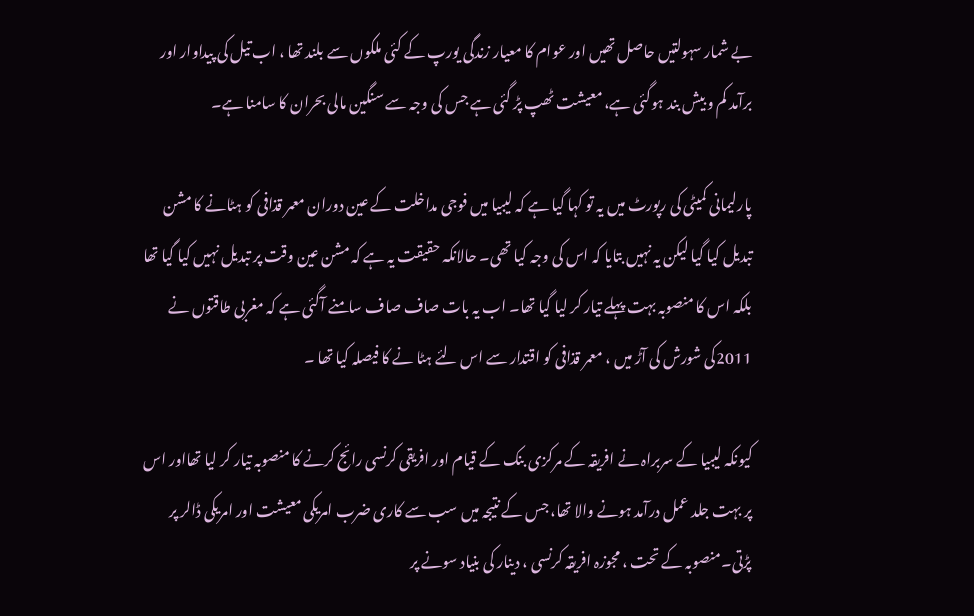بے شمار سہولتیں حاصل تھیں اور عوام کا معیار زندگی یورپ کے کئی ملکوں سے بلند تھا ، اب تیل کی پیداوار اور برآمد کم و بیش بند ہوگئی ہے، معیشت ٹھپ پڑ گئی ہے جس کی وجہ سے سنگین مالی بحران کا سامنا ہے۔

پارلیمانی کمیٹی کی رپورٹ میں یہ تو کہا گیا ہے کہ لیبیا میں فوجی مداخلت کے عین دوران معمر قذافی کو ہٹانے کا مشن تبدیل کیا گیا لیکن یہ نہیں بتایا کہ اس کی وجہ کیا تھی۔ حالانکہ حقیقت یہ ہے کہ مشن عین وقت پر تبدیل نہیں کیا گیا تھا بلکہ اس کا منصوبہ بہت پہلے تیار کر لیا گیا تھا۔ اب یہ بات صاف صاف سامنے آگئی ہے کہ مغربی طاقتوں نے 2011کی شورش کی آڑ میں ، معمر قذافی کو اقتدار سے اس لئے ہٹا نے کا فیصلہ کیا تھا ۔

کیونکہ لیبیا کے سربراہ نے افریقہ کے مرکزی بنک کے قیام اور افریقی کرنسی رائج کرنے کا منصوبہ تیار کر لیا تھااور اس پر بہت جلد عمل درآمد ہونے والا تھا، جس کے نتیجہ میں سب سے کاری ضرب امریکی معیشت اور امریکی ڈالر پر پڑتی۔منصوبہ کے تحت ، مجوزہ افریقہ کرنسی ، دینار کی بنیاد سونے پر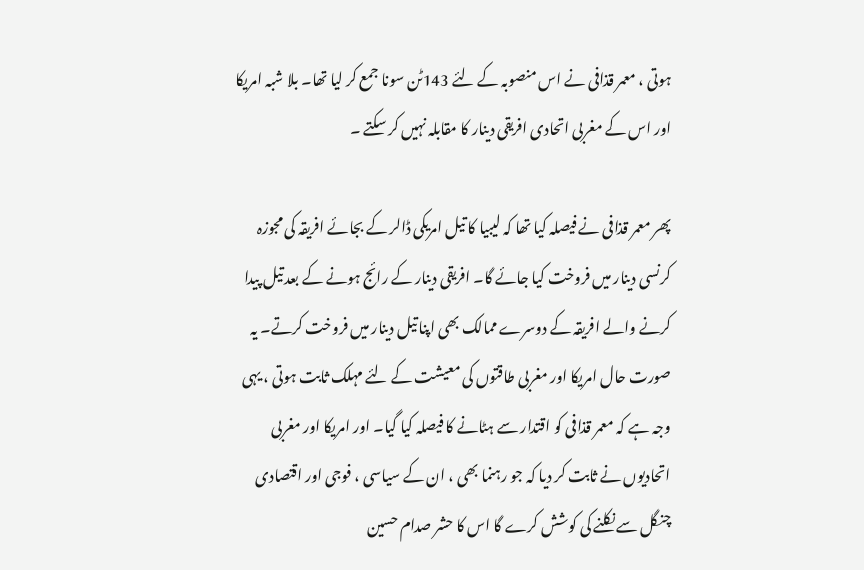ہوتی ، معمر قذافی نے اس منصوبہ کے لئے 143ٹن سونا جمع کر لیا تھا۔ بلا شبہ امریکا اور اس کے مغربی اتحادی افریقی دینار کا مقابلہ نہیں کر سکتے ۔

پھر معمر قذافی نے فیصلہ کیا تھا کہ لیبیا کا تیل امریکی ڈالر کے بجائے افریقہ کی مجوزہ کرنسی دینار میں فروخت کیا جائے گا۔ افریقی دینار کے رائج ہونے کے بعد تیل پیدا کرنے والے افریقہ کے دوسرے ممالک بھی اپنا تیل دینار میں فروخت کرتے۔ یہ صورت حال امریکا اور مغربی طاقتوں کی معیشت کے لئے مہلک ثابت ہوتی ، یہی وجہ ہے کہ معمر قذافی کو اقتدار سے ہٹانے کا فیصلہ کیا گیا۔ اور امریکا اور مغربی اتحادیوں نے ثابت کر دیا کہ جو رہنما بھی ، ان کے سیاسی ، فوجی اور اقتصادی چنگل سے نکلنے کی کوشش کرے گا اس کا حشر صدام حسین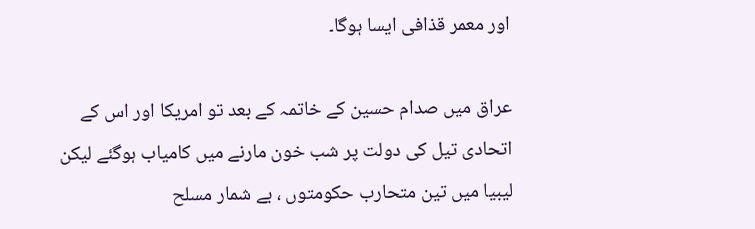اور معمر قذافی ایسا ہوگا۔

عراق میں صدام حسین کے خاتمہ کے بعد تو امریکا اور اس کے اتحادی تیل کی دولت پر شب خون مارنے میں کامیاب ہوگئے لیکن لیبیا میں تین متحارب حکومتوں ، بے شمار مسلح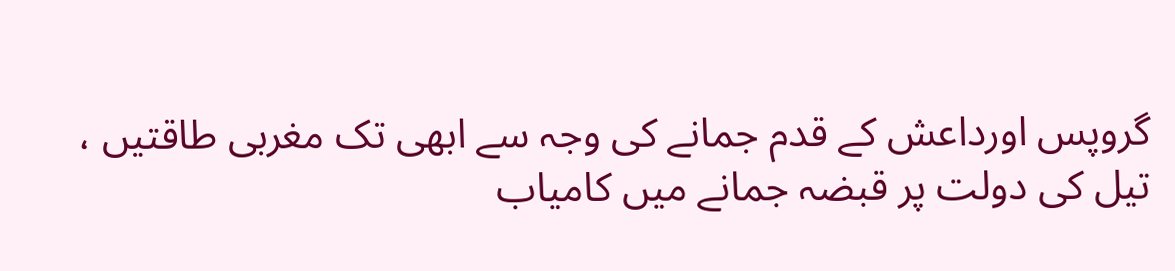گروپس اورداعش کے قدم جمانے کی وجہ سے ابھی تک مغربی طاقتیں ، تیل کی دولت پر قبضہ جمانے میں کامیاب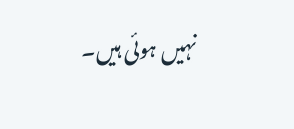نہیں ہوئی ہیں۔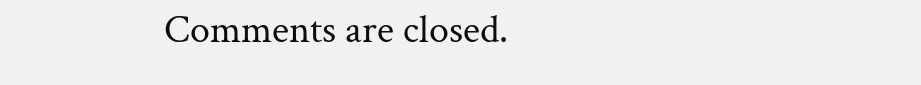Comments are closed.